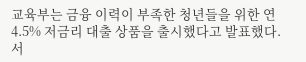교육부는 금융 이력이 부족한 청년들을 위한 연 4.5% 저금리 대출 상품을 출시했다고 발표했다.
서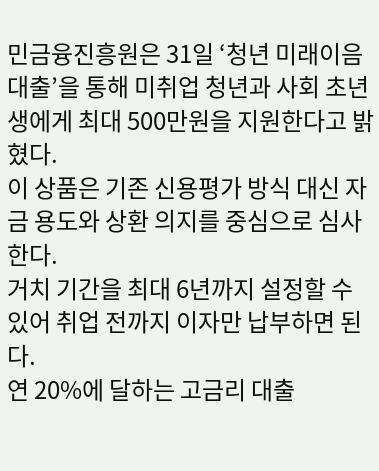민금융진흥원은 31일 ‘청년 미래이음 대출’을 통해 미취업 청년과 사회 초년생에게 최대 500만원을 지원한다고 밝혔다.
이 상품은 기존 신용평가 방식 대신 자금 용도와 상환 의지를 중심으로 심사한다.
거치 기간을 최대 6년까지 설정할 수 있어 취업 전까지 이자만 납부하면 된다.
연 20%에 달하는 고금리 대출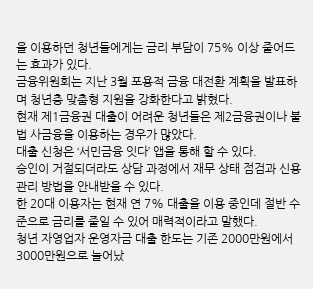을 이용하던 청년들에게는 금리 부담이 75% 이상 줄어드는 효과가 있다.
금융위원회는 지난 3월 포용적 금융 대전환 계획을 발표하며 청년층 맞춤형 지원을 강화한다고 밝혔다.
현재 제1금융권 대출이 어려운 청년들은 제2금융권이나 불법 사금융을 이용하는 경우가 많았다.
대출 신청은 ‘서민금융 잇다’ 앱을 통해 할 수 있다.
승인이 거절되더라도 상담 과정에서 재무 상태 점검과 신용 관리 방법을 안내받을 수 있다.
한 20대 이용자는 현재 연 7% 대출을 이용 중인데 절반 수준으로 금리를 줄일 수 있어 매력적이라고 말했다.
청년 자영업자 운영자금 대출 한도는 기존 2000만원에서 3000만원으로 늘어났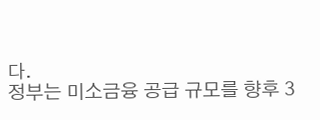다.
정부는 미소금융 공급 규모를 향후 3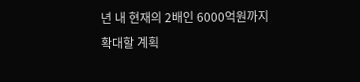년 내 현재의 2배인 6000억원까지 확대할 계획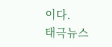이다.
태극뉴스